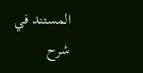المستند في شرح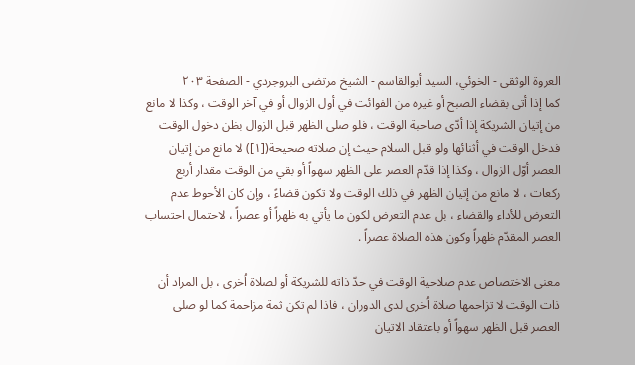العروة الوثقى - الخوئي، السيد أبوالقاسم - الشيخ مرتضى البروجردي - الصفحة ٢٠٣
كما إذا أتى بقضاء الصبح أو غيره من الفوائت في أول الزوال أو في آخر الوقت ، وكذا لا مانع من إتيان الشريكة إذا أدّى صاحبة الوقت ، فلو صلى الظهر قبل الزوال بظن دخول الوقت فدخل الوقت في أثنائها ولو قبل السلام حيث إن صلاته صحيحة([١]) لا مانع من إتيان العصر أوّل الزوال ، وكذا إذا قدّم العصر على الظهر سهواً أو بقي من الوقت مقدار أربع ركعات ، لا مانع من إتيان الظهر في ذلك الوقت ولا تكون قضاءً ، وإن كان الأحوط عدم التعرض للأداء والقضاء ، بل عدم التعرض لكون ما يأتي به ظهراً أو عصراً ، لاحتمال احتساب العصر المقدّم ظهراً وكون هذه الصلاة عصراً .

معنى الاختصاص عدم صلاحية الوقت في حدّ ذاته للشريكة أو لصلاة اُخرى ، بل المراد أن ذات الوقت لا تزاحمها صلاة اُخرى لدى الدوران ، فاذا لم تكن ثمة مزاحمة كما لو صلى العصر قبل الظهر سهواً أو باعتقاد الاتيان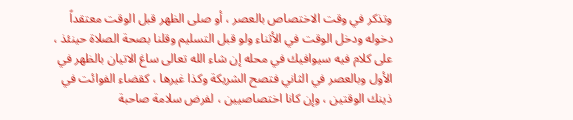وتذكر في وقت الاختصاص بالعصر ، أو صلى الظهر قبل الوقت معتقداً دخوله ودخل الوقت في الأثناء ولو قبل التسليم وقلنا بصحة الصلاة حينئذ ، على كلام فيه سيوافيك في محله إن شاء الله تعالى ساغ الاتيان بالظهر في الأول وبالعصر في الثاني فتصح الشريكة وكذا غيرها ، كقضاء الفوائت في ذينك الوقتين ، وإن كانا اختصاصيين ، لفرض سلامة صاحبة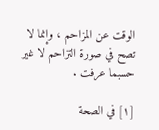الوقت عن المزاحم ، وإنما لا تصح في صورة التزاحم لا غير حسبما عرفت .

[١] في الصحة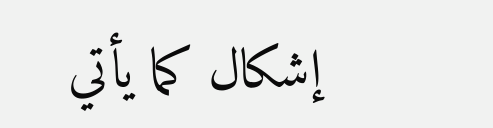إشكال كما يأتي